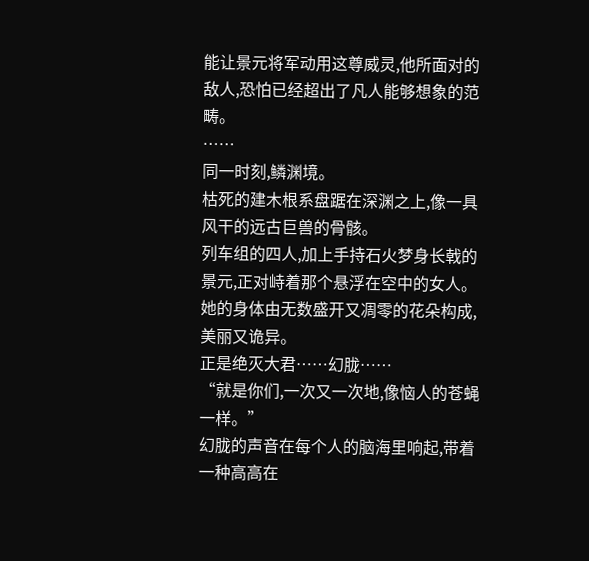能让景元将军动用这尊威灵,他所面对的敌人,恐怕已经超出了凡人能够想象的范畴。
……
同一时刻,鳞渊境。
枯死的建木根系盘踞在深渊之上,像一具风干的远古巨兽的骨骸。
列车组的四人,加上手持石火梦身长戟的景元,正对峙着那个悬浮在空中的女人。
她的身体由无数盛开又凋零的花朵构成,美丽又诡异。
正是绝灭大君……幻胧……
“就是你们,一次又一次地,像恼人的苍蝇一样。”
幻胧的声音在每个人的脑海里响起,带着一种高高在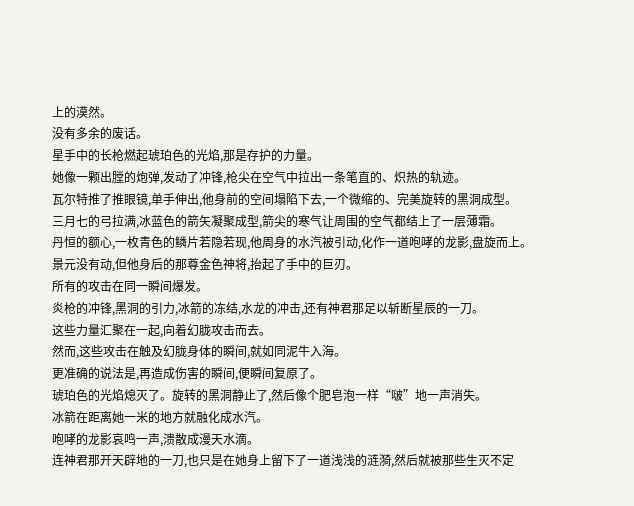上的漠然。
没有多余的废话。
星手中的长枪燃起琥珀色的光焰,那是存护的力量。
她像一颗出膛的炮弹,发动了冲锋,枪尖在空气中拉出一条笔直的、炽热的轨迹。
瓦尔特推了推眼镜,单手伸出,他身前的空间塌陷下去,一个微缩的、完美旋转的黑洞成型。
三月七的弓拉满,冰蓝色的箭矢凝聚成型,箭尖的寒气让周围的空气都结上了一层薄霜。
丹恒的额心,一枚青色的鳞片若隐若现,他周身的水汽被引动,化作一道咆哮的龙影,盘旋而上。
景元没有动,但他身后的那尊金色神将,抬起了手中的巨刃。
所有的攻击在同一瞬间爆发。
炎枪的冲锋,黑洞的引力,冰箭的冻结,水龙的冲击,还有神君那足以斩断星辰的一刀。
这些力量汇聚在一起,向着幻胧攻击而去。
然而,这些攻击在触及幻胧身体的瞬间,就如同泥牛入海。
更准确的说法是,再造成伤害的瞬间,便瞬间复原了。
琥珀色的光焰熄灭了。旋转的黑洞静止了,然后像个肥皂泡一样“啵”地一声消失。
冰箭在距离她一米的地方就融化成水汽。
咆哮的龙影哀鸣一声,溃散成漫天水滴。
连神君那开天辟地的一刀,也只是在她身上留下了一道浅浅的涟漪,然后就被那些生灭不定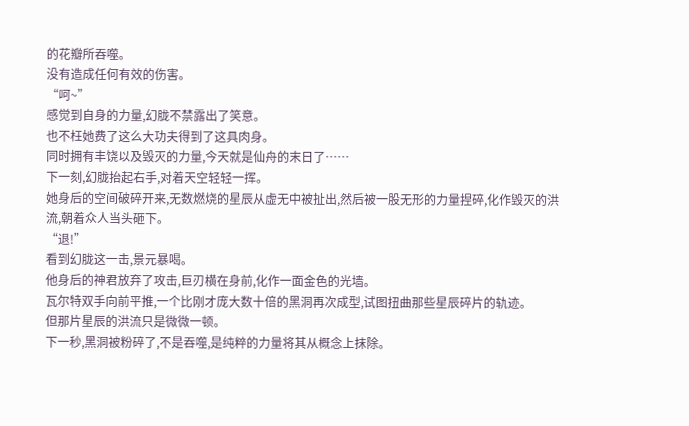的花瓣所吞噬。
没有造成任何有效的伤害。
“呵~”
感觉到自身的力量,幻胧不禁露出了笑意。
也不枉她费了这么大功夫得到了这具肉身。
同时拥有丰饶以及毁灭的力量,今天就是仙舟的末日了……
下一刻,幻胧抬起右手,对着天空轻轻一挥。
她身后的空间破碎开来,无数燃烧的星辰从虚无中被扯出,然后被一股无形的力量捏碎,化作毁灭的洪流,朝着众人当头砸下。
“退!”
看到幻胧这一击,景元暴喝。
他身后的神君放弃了攻击,巨刃横在身前,化作一面金色的光墙。
瓦尔特双手向前平推,一个比刚才庞大数十倍的黑洞再次成型,试图扭曲那些星辰碎片的轨迹。
但那片星辰的洪流只是微微一顿。
下一秒,黑洞被粉碎了,不是吞噬,是纯粹的力量将其从概念上抹除。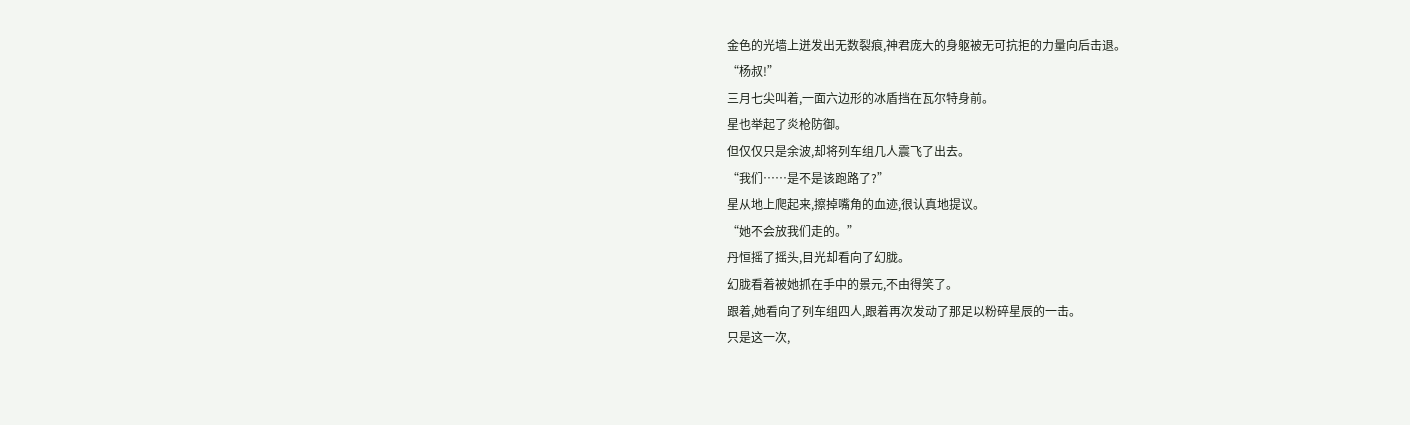金色的光墙上迸发出无数裂痕,神君庞大的身躯被无可抗拒的力量向后击退。
“杨叔!”
三月七尖叫着,一面六边形的冰盾挡在瓦尔特身前。
星也举起了炎枪防御。
但仅仅只是余波,却将列车组几人震飞了出去。
“我们……是不是该跑路了?”
星从地上爬起来,擦掉嘴角的血迹,很认真地提议。
“她不会放我们走的。”
丹恒摇了摇头,目光却看向了幻胧。
幻胧看着被她抓在手中的景元,不由得笑了。
跟着,她看向了列车组四人,跟着再次发动了那足以粉碎星辰的一击。
只是这一次,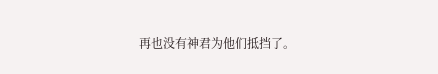再也没有神君为他们抵挡了。